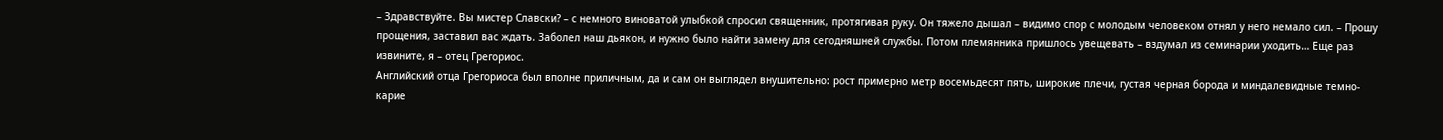– Здравствуйте. Вы мистер Славски? – с немного виноватой улыбкой спросил священник, протягивая руку. Он тяжело дышал – видимо спор с молодым человеком отнял у него немало сил. – Прошу прощения, заставил вас ждать. Заболел наш дьякон, и нужно было найти замену для сегодняшней службы. Потом племянника пришлось увещевать – вздумал из семинарии уходить… Еще раз извините, я – отец Грегориос.
Английский отца Грегориоса был вполне приличным, да и сам он выглядел внушительно: рост примерно метр восемьдесят пять, широкие плечи, густая черная борода и миндалевидные темно-карие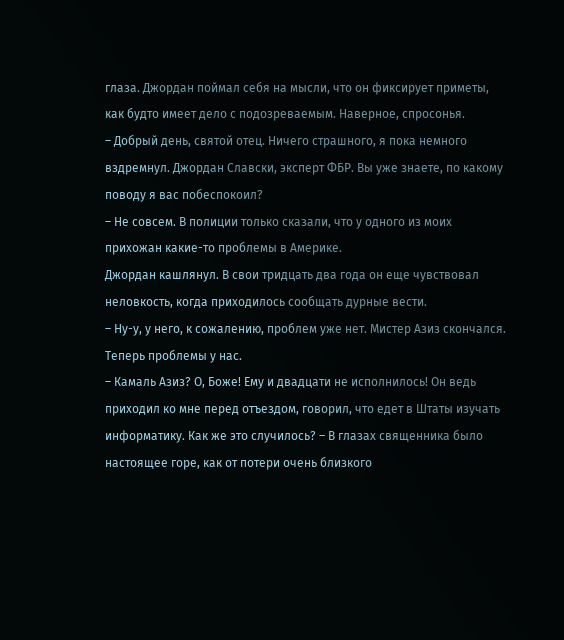глаза. Джордан поймал себя на мысли, что он фиксирует приметы, как будто имеет дело с подозреваемым. Наверное, спросонья.
– Добрый день, святой отец. Ничего страшного, я пока немного вздремнул. Джордан Славски, эксперт ФБР. Вы уже знаете, по какому поводу я вас побеспокоил?
– Не совсем. В полиции только сказали, что у одного из моих прихожан какие-то проблемы в Америке.
Джордан кашлянул. В свои тридцать два года он еще чувствовал неловкость, когда приходилось сообщать дурные вести.
– Ну-у, у него, к сожалению, проблем уже нет. Мистер Азиз скончался. Теперь проблемы у нас.
– Камаль Азиз? О, Боже! Ему и двадцати не исполнилось! Он ведь приходил ко мне перед отъездом, говорил, что едет в Штаты изучать информатику. Как же это случилось? – В глазах священника было настоящее горе, как от потери очень близкого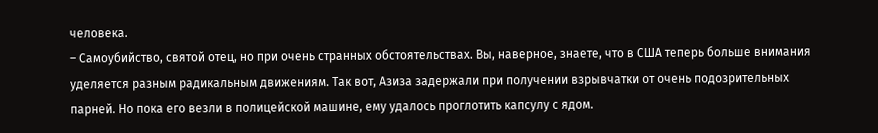человека.
– Самоубийство, святой отец, но при очень странных обстоятельствах. Вы, наверное, знаете, что в США теперь больше внимания уделяется разным радикальным движениям. Так вот, Азиза задержали при получении взрывчатки от очень подозрительных парней. Но пока его везли в полицейской машине, ему удалось проглотить капсулу с ядом.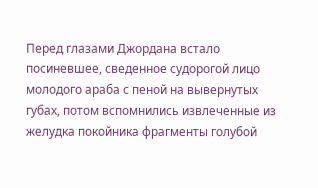Перед глазами Джордана встало посиневшее, сведенное судорогой лицо молодого араба с пеной на вывернутых губах, потом вспомнились извлеченные из желудка покойника фрагменты голубой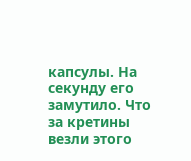капсулы. На секунду его замутило. Что за кретины везли этого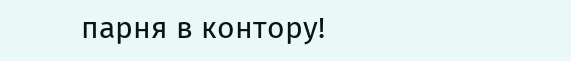парня в контору!